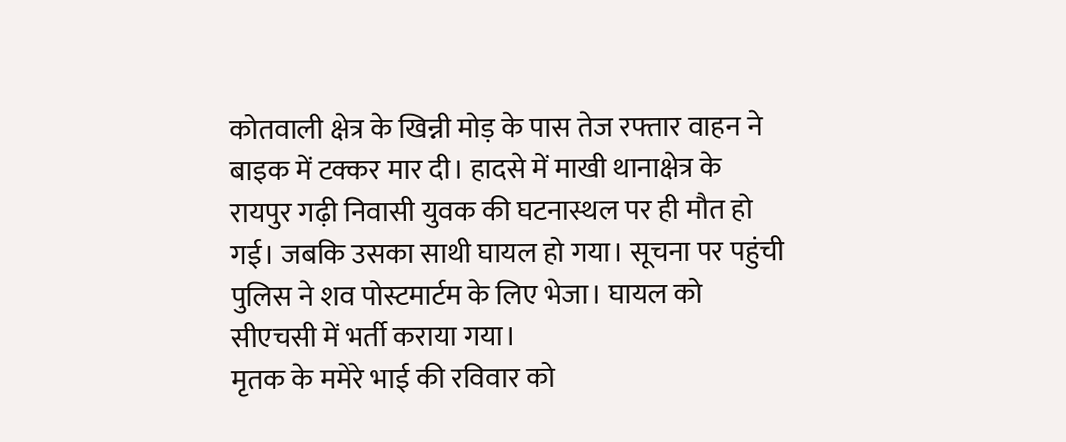कोतवाली क्षेत्र के खिन्नी मोड़ के पास तेज रफ्तार वाहन ने बाइक में टक्कर मार दी। हादसे में माखी थानाक्षेत्र के रायपुर गढ़ी निवासी युवक की घटनास्थल पर ही मौत हो गई। जबकि उसका साथी घायल हो गया। सूचना पर पहुंची पुलिस ने शव पोस्टमार्टम के लिए भेजा। घायल को सीएचसी में भर्ती कराया गया।
मृतक के ममेरे भाई की रविवार को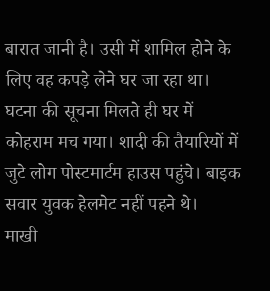बारात जानी है। उसी में शामिल होने के लिए वह कपड़े लेने घर जा रहा था। घटना की सूचना मिलते ही घर में कोहराम मच गया। शादी की तैयारियों में जुटे लोग पोस्टमार्टम हाउस पहुंचे। बाइक सवार युवक हेलमेट नहीं पहने थे।
माखी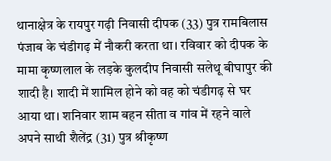थानाक्षेत्र के रायपुर गढ़ी निवासी दीपक (33) पुत्र रामबिलास पंजाब के चंडीगढ़ में नौकरी करता था। रविवार को दीपक के मामा कृष्णलाल के लड़के कुलदीप निवासी सलेथू बीघापुर की शादी है। शादी में शामिल होने को वह को चंडीगढ़ से घर आया था। शनिवार शाम बहन सीता व गांव में रहने वाले अपने साथी शैलेंद्र (31) पुत्र श्रीकृष्ण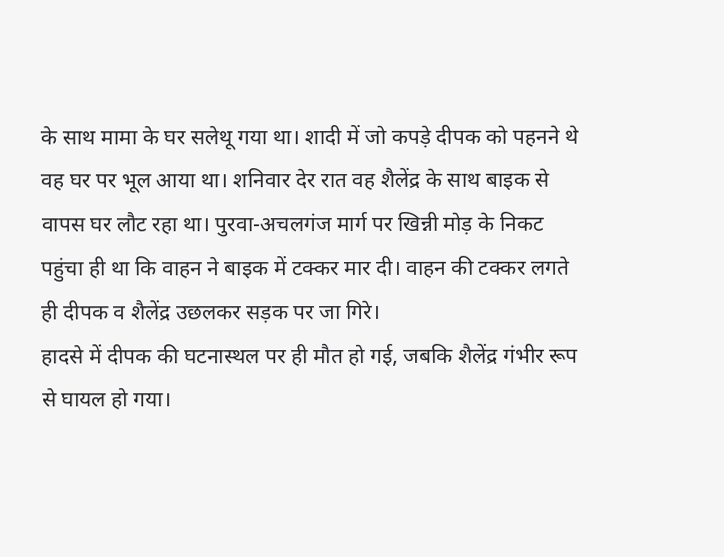के साथ मामा के घर सलेथू गया था। शादी में जो कपड़े दीपक को पहनने थे वह घर पर भूल आया था। शनिवार देर रात वह शैलेंद्र के साथ बाइक से वापस घर लौट रहा था। पुरवा-अचलगंज मार्ग पर खिन्नी मोड़ के निकट पहुंचा ही था कि वाहन ने बाइक में टक्कर मार दी। वाहन की टक्कर लगते ही दीपक व शैलेंद्र उछलकर सड़क पर जा गिरे।
हादसे में दीपक की घटनास्थल पर ही मौत हो गई, जबकि शैलेंद्र गंभीर रूप से घायल हो गया।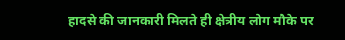हादसे की जानकारी मिलते ही क्षेत्रीय लोग मौके पर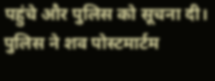पहुंचे और पुलिस को सूचना दी। पुलिस ने शव पोस्टमार्टम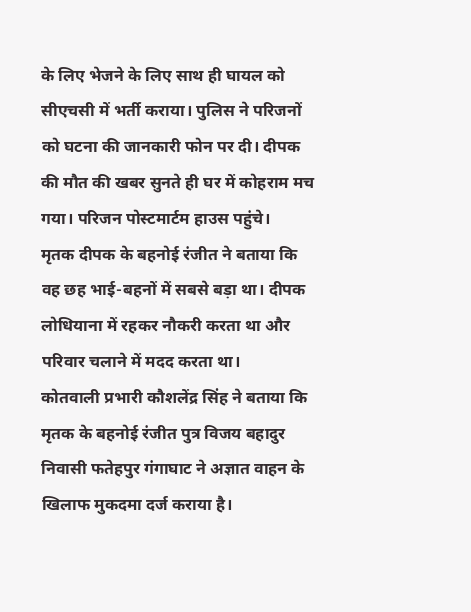के लिए भेजने के लिए साथ ही घायल को सीएचसी में भर्ती कराया। पुलिस ने परिजनों को घटना की जानकारी फोन पर दी। दीपक की मौत की खबर सुनते ही घर में कोहराम मच गया। परिजन पोस्टमार्टम हाउस पहुंचे।
मृतक दीपक के बहनोई रंजीत ने बताया कि वह छह भाई-बहनों में सबसे बड़ा था। दीपक लोधियाना में रहकर नौकरी करता था और परिवार चलाने में मदद करता था।
कोतवाली प्रभारी कौशलेंद्र सिंह ने बताया कि मृतक के बहनोई रंजीत पुत्र विजय बहादुर निवासी फतेहपुर गंगाघाट ने अज्ञात वाहन के खिलाफ मुकदमा दर्ज कराया है।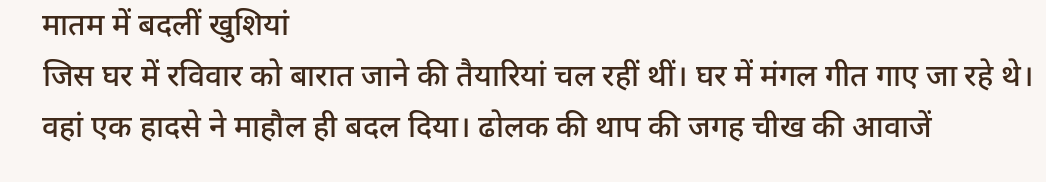मातम में बदलीं खुशियां
जिस घर में रविवार को बारात जाने की तैयारियां चल रहीं थीं। घर में मंगल गीत गाए जा रहे थे। वहां एक हादसे ने माहौल ही बदल दिया। ढोलक की थाप की जगह चीख की आवाजें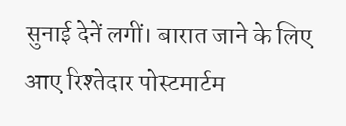सुनाई देनें लगीं। बारात जाने के लिए आए रिश्तेदार पोस्टमार्टम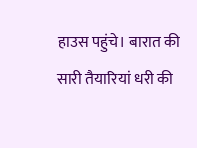हाउस पहुंचे। बारात की सारी तैयारियां धरी की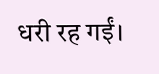धरी रह गईं।